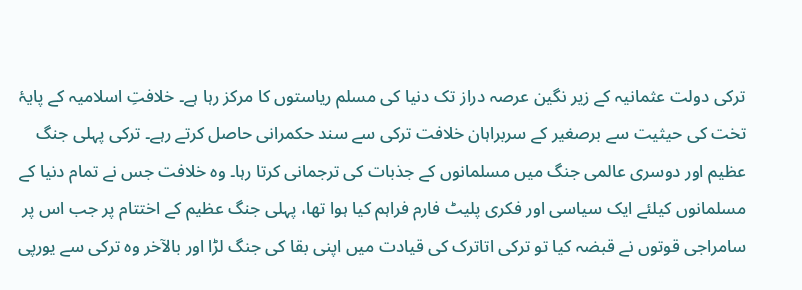ترکی دولت عثمانیہ کے زیر نگین عرصہ دراز تک دنیا کی مسلم ریاستوں کا مرکز رہا ہے۔ خلافتِ اسلامیہ کے پایۂ تخت کی حیثیت سے برصغیر کے سربراہان خلافت ترکی سے سند حکمرانی حاصل کرتے رہے۔ ترکی پہلی جنگ عظیم اور دوسری عالمی جنگ میں مسلمانوں کے جذبات کی ترجمانی کرتا رہا۔ وہ خلافت جس نے تمام دنیا کے مسلمانوں کیلئے ایک سیاسی اور فکری پلیٹ فارم فراہم کیا ہوا تھا، پہلی جنگ عظیم کے اختتام پر جب اس پر سامراجی قوتوں نے قبضہ کیا تو ترکی اتاترک کی قیادت میں اپنی بقا کی جنگ لڑا اور بالآخر وہ ترکی سے یورپی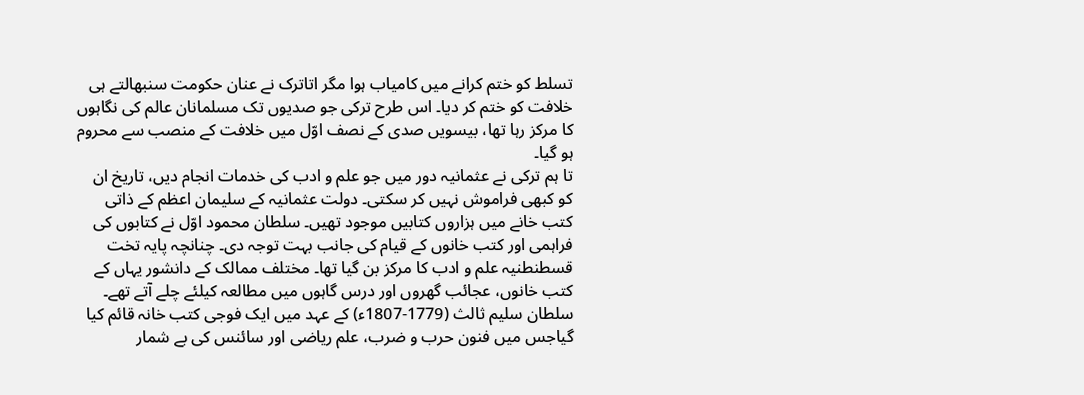تسلط کو ختم کرانے میں کامیاب ہوا مگر اتاترک نے عنان حکومت سنبھالتے ہی خلافت کو ختم کر دیا۔ اس طرح ترکی جو صدیوں تک مسلمانان عالم کی نگاہوں کا مرکز رہا تھا، بیسویں صدی کے نصف اوّل میں خلافت کے منصب سے محروم ہو گیا۔
تا ہم ترکی نے عثمانیہ دور میں جو علم و ادب کی خدمات انجام دیں، تاریخ ان کو کبھی فراموش نہیں کر سکتی۔ دولت عثمانیہ کے سلیمان اعظم کے ذاتی کتب خانے میں ہزاروں کتابیں موجود تھیں۔ سلطان محمود اوّل نے کتابوں کی فراہمی اور کتب خانوں کے قیام کی جانب بہت توجہ دی۔ چنانچہ پایہ تخت قسطنطنیہ علم و ادب کا مرکز بن گیا تھا۔ مختلف ممالک کے دانشور یہاں کے کتب خانوں، عجائب گھروں اور درس گاہوں میں مطالعہ کیلئے چلے آتے تھے۔
سلطان سلیم ثالث (1779-1807ء) کے عہد میں ایک فوجی کتب خانہ قائم کیا گیاجس میں فنون حرب و ضرب، علم ریاضی اور سائنس کی بے شمار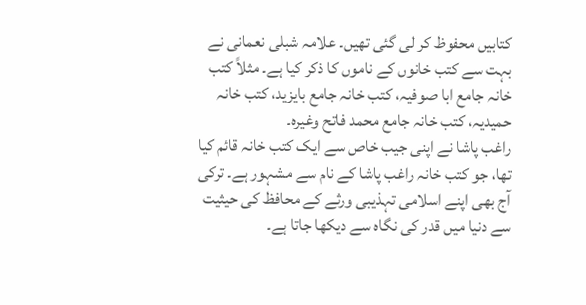کتابیں محفوظ کر لی گئی تھیں۔ علامہ شبلی نعمانی نے بہت سے کتب خانوں کے ناموں کا ذکر کیا ہے۔ مثلاً کتب خانہ جامع ابا صوفیہ، کتب خانہ جامع بایزید، کتب خانہ حمیدیہ، کتب خانہ جامع محمد فاتح وغیرہ۔
راغب پاشا نے اپنی جیب خاص سے ایک کتب خانہ قائم کیا تھا، جو کتب خانہ راغب پاشا کے نام سے مشہور ہے۔ ترکی آج بھی اپنے اسلامی تہذیبی ورثے کے محافظ کی حیثیت سے دنیا میں قدر کی نگاہ سے دیکھا جاتا ہے۔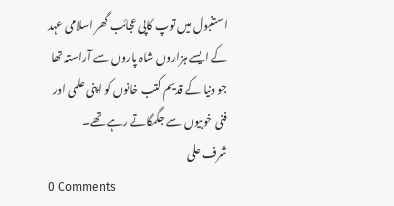استنبول میں توپ کاپی عجائب گھر اسلامی عہد کے ایسے ہزاروں شاہ پاروں سے آراستہ تھا جو دنیا کے قدیم کتب خانوں کو اپنی علمی اور فنی خوبیوں سے جگمگاتے رہے تھے۔
شرف علی
0 Comments